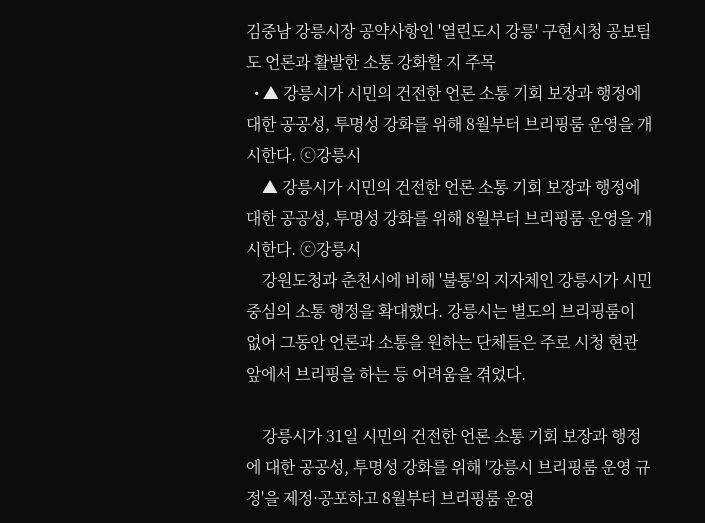김중남 강릉시장 공약사항인 '열린도시 강릉' 구현시청 공보팀도 언론과 활발한 소통 강화할 지 주목
  • ▲ 강릉시가 시민의 건전한 언론 소통 기회 보장과 행정에 대한 공공성, 투명성 강화를 위해 8월부터 브리핑룸 운영을 개시한다. ⓒ강릉시
    ▲ 강릉시가 시민의 건전한 언론 소통 기회 보장과 행정에 대한 공공성, 투명성 강화를 위해 8월부터 브리핑룸 운영을 개시한다. ⓒ강릉시
    강원도청과 춘천시에 비해 '불통'의 지자체인 강릉시가 시민 중심의 소통 행정을 확대했다. 강릉시는 별도의 브리핑룸이 없어 그동안 언론과 소통을 원하는 단체들은 주로 시청 현관 앞에서 브리핑을 하는 등 어려움을 겪었다.

    강릉시가 31일 시민의 건전한 언론 소통 기회 보장과 행정에 대한 공공성, 투명성 강화를 위해 '강릉시 브리핑룸 운영 규정'을 제정·공포하고 8월부터 브리핑룸 운영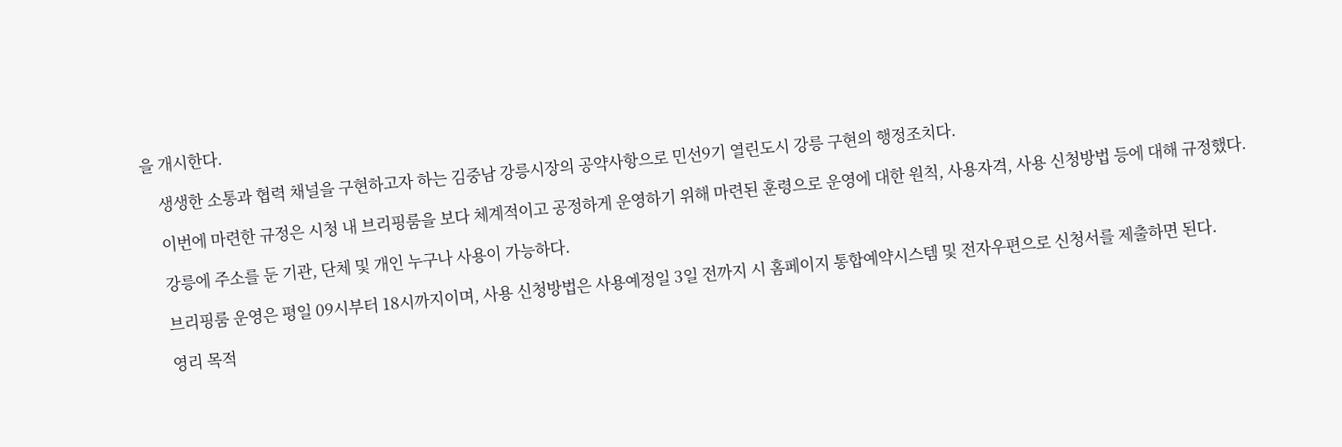을 개시한다.

    생생한 소통과 협력 채널을 구현하고자 하는 김중남 강릉시장의 공약사항으로 민선9기 열린도시 강릉 구현의 행정조치다.

    이번에 마련한 규정은 시청 내 브리핑룸을 보다 체계적이고 공정하게 운영하기 위해 마련된 훈령으로 운영에 대한 원칙, 사용자격, 사용 신청방법 등에 대해 규정했다.

    강릉에 주소를 둔 기관, 단체 및 개인 누구나 사용이 가능하다.

    브리핑룸 운영은 평일 09시부터 18시까지이며, 사용 신청방법은 사용예정일 3일 전까지 시 홈페이지 통합예약시스템 및 전자우편으로 신청서를 제출하면 된다.

    영리 목적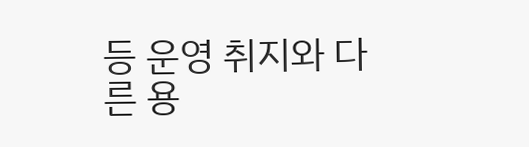등 운영 취지와 다른 용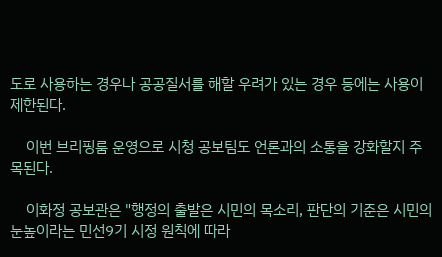도로 사용하는 경우나 공공질서를 해할 우려가 있는 경우 등에는 사용이 제한된다.

    이번 브리핑룸 운영으로 시청 공보팀도 언론과의 소통을 강화할지 주목된다.

    이화정 공보관은 "행정의 출발은 시민의 목소리, 판단의 기준은 시민의 눈높이라는 민선9기 시정 원칙에 따라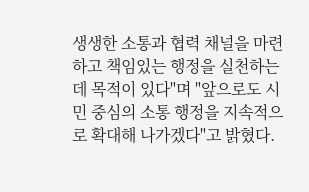생생한 소통과 협력 채널을 마련하고 책임있는 행정을 실천하는 데 목적이 있다"며 "앞으로도 시민 중심의 소통 행정을 지속적으로 확대해 나가겠다"고 밝혔다.